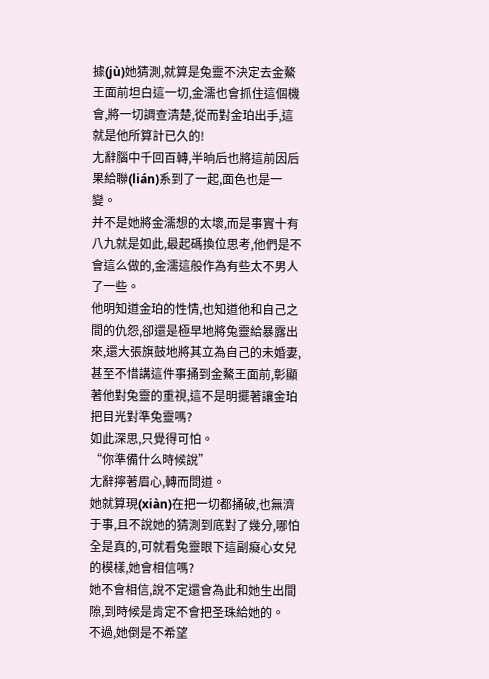據(jù)她猜測,就算是兔靈不決定去金鰲王面前坦白這一切,金濡也會抓住這個機會,將一切調查清楚,從而對金珀出手,這就是他所算計已久的!
尢辭腦中千回百轉,半晌后也將這前因后果給聯(lián)系到了一起,面色也是一變。
并不是她將金濡想的太壞,而是事實十有八九就是如此,最起碼換位思考,他們是不會這么做的,金濡這般作為有些太不男人了一些。
他明知道金珀的性情,也知道他和自己之間的仇怨,卻還是極早地將兔靈給暴露出來,還大張旗鼓地將其立為自己的未婚妻,甚至不惜講這件事捅到金鰲王面前,彰顯著他對兔靈的重視,這不是明擺著讓金珀把目光對準兔靈嗎?
如此深思,只覺得可怕。
“你準備什么時候說”
尢辭擰著眉心,轉而問道。
她就算現(xiàn)在把一切都捅破,也無濟于事,且不說她的猜測到底對了幾分,哪怕全是真的,可就看兔靈眼下這副癡心女兒的模樣,她會相信嗎?
她不會相信,說不定還會為此和她生出間隙,到時候是肯定不會把圣珠給她的。
不過,她倒是不希望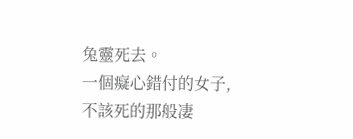兔靈死去。
一個癡心錯付的女子,不該死的那般凄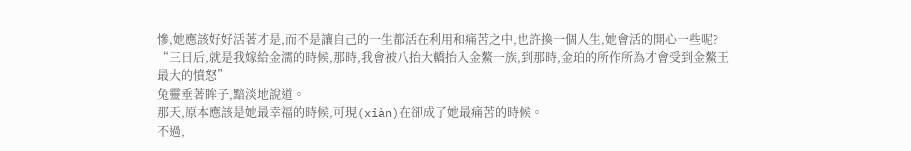慘,她應該好好活著才是,而不是讓自己的一生都活在利用和痛苦之中,也許換一個人生,她會活的開心一些呢?
“三日后,就是我嫁給金濡的時候,那時,我會被八抬大轎抬入金鰲一族,到那時,金珀的所作所為才會受到金鰲王最大的憤怒”
兔靈垂著眸子,黯淡地說道。
那天,原本應該是她最幸福的時候,可現(xiàn)在卻成了她最痛苦的時候。
不過,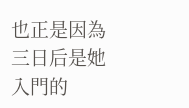也正是因為三日后是她入門的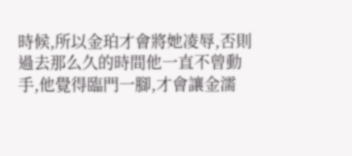時候,所以金珀才會將她凌辱,否則過去那么久的時間他一直不曾動手,他覺得臨門一腳,才會讓金濡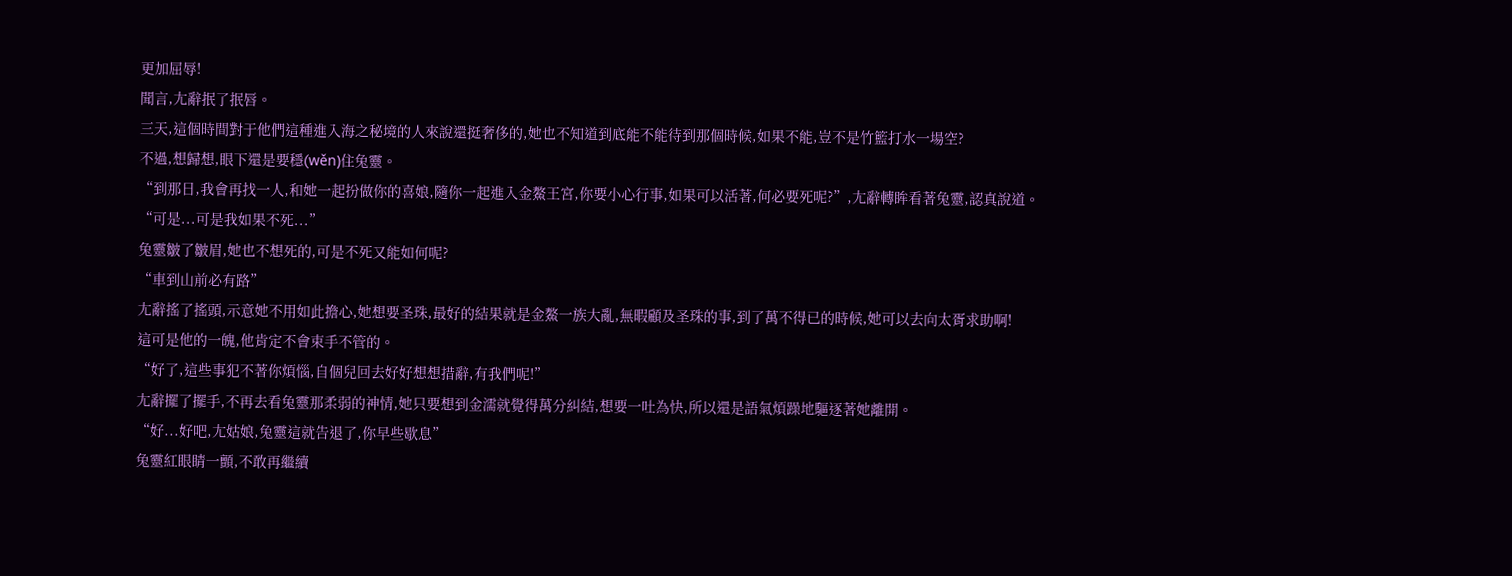更加屈辱!
聞言,尢辭抿了抿唇。
三天,這個時間對于他們這種進入海之秘境的人來說還挺奢侈的,她也不知道到底能不能待到那個時候,如果不能,豈不是竹籃打水一場空?
不過,想歸想,眼下還是要穩(wěn)住兔靈。
“到那日,我會再找一人,和她一起扮做你的喜娘,隨你一起進入金鰲王宮,你要小心行事,如果可以活著,何必要死呢?”,尢辭轉眸看著兔靈,認真說道。
“可是...可是我如果不死...”
兔靈皺了皺眉,她也不想死的,可是不死又能如何呢?
“車到山前必有路”
尢辭搖了搖頭,示意她不用如此擔心,她想要圣珠,最好的結果就是金鰲一族大亂,無暇顧及圣珠的事,到了萬不得已的時候,她可以去向太胥求助啊!
這可是他的一魄,他肯定不會束手不管的。
“好了,這些事犯不著你煩惱,自個兒回去好好想想措辭,有我們呢!”
尢辭擺了擺手,不再去看兔靈那柔弱的神情,她只要想到金濡就覺得萬分糾結,想要一吐為快,所以還是語氣煩躁地驅逐著她離開。
“好...好吧,尢姑娘,兔靈這就告退了,你早些歇息”
兔靈紅眼睛一顫,不敢再繼續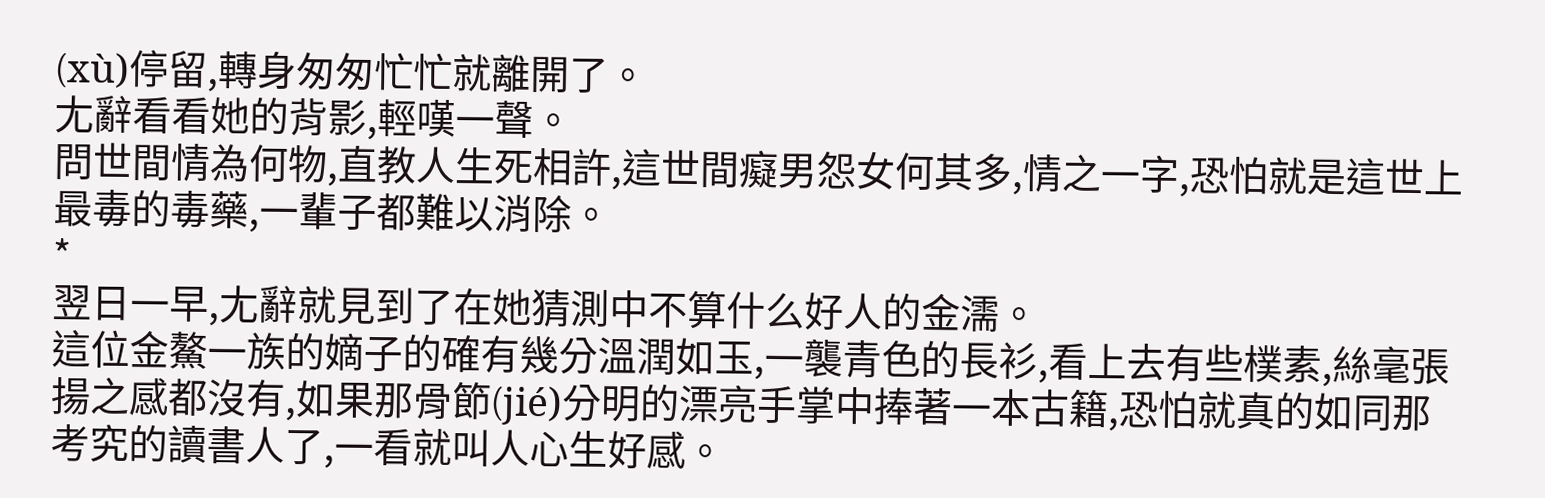(xù)停留,轉身匆匆忙忙就離開了。
尢辭看看她的背影,輕嘆一聲。
問世間情為何物,直教人生死相許,這世間癡男怨女何其多,情之一字,恐怕就是這世上最毒的毒藥,一輩子都難以消除。
*
翌日一早,尢辭就見到了在她猜測中不算什么好人的金濡。
這位金鰲一族的嫡子的確有幾分溫潤如玉,一襲青色的長衫,看上去有些樸素,絲毫張揚之感都沒有,如果那骨節(jié)分明的漂亮手掌中捧著一本古籍,恐怕就真的如同那考究的讀書人了,一看就叫人心生好感。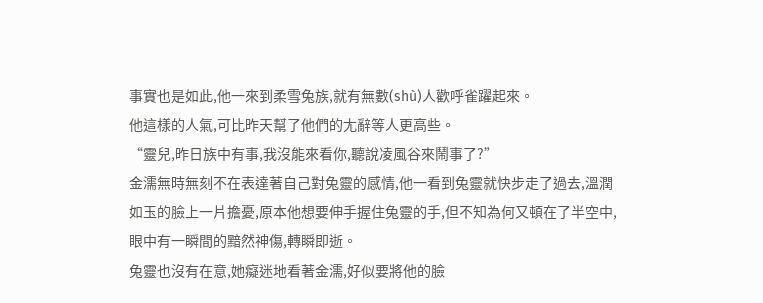事實也是如此,他一來到柔雪兔族,就有無數(shù)人歡呼雀躍起來。
他這樣的人氣,可比昨天幫了他們的尢辭等人更高些。
“靈兒,昨日族中有事,我沒能來看你,聽說凌風谷來鬧事了?”
金濡無時無刻不在表達著自己對兔靈的感情,他一看到兔靈就快步走了過去,溫潤如玉的臉上一片擔憂,原本他想要伸手握住兔靈的手,但不知為何又頓在了半空中,眼中有一瞬間的黯然神傷,轉瞬即逝。
兔靈也沒有在意,她癡迷地看著金濡,好似要將他的臉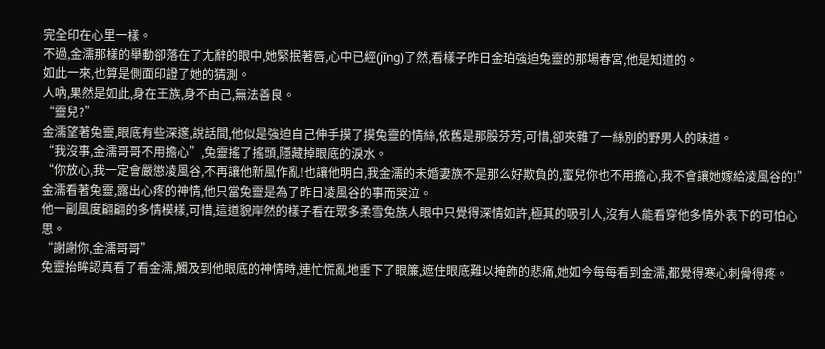完全印在心里一樣。
不過,金濡那樣的舉動卻落在了尢辭的眼中,她緊抿著唇,心中已經(jīng)了然,看樣子昨日金珀強迫兔靈的那場春宮,他是知道的。
如此一來,也算是側面印證了她的猜測。
人吶,果然是如此,身在王族,身不由己,無法善良。
“靈兒?”
金濡望著兔靈,眼底有些深邃,說話間,他似是強迫自己伸手摸了摸兔靈的情絲,依舊是那股芬芳,可惜,卻夾雜了一絲別的野男人的味道。
“我沒事,金濡哥哥不用擔心”,兔靈搖了搖頭,隱藏掉眼底的淚水。
“你放心,我一定會嚴懲凌風谷,不再讓他新風作亂!也讓他明白,我金濡的未婚妻族不是那么好欺負的,蜜兒你也不用擔心,我不會讓她嫁給凌風谷的!”
金濡看著兔靈,露出心疼的神情,他只當兔靈是為了昨日凌風谷的事而哭泣。
他一副風度翩翩的多情模樣,可惜,這道貌岸然的樣子看在眾多柔雪兔族人眼中只覺得深情如許,極其的吸引人,沒有人能看穿他多情外表下的可怕心思。
“謝謝你,金濡哥哥”
兔靈抬眸認真看了看金濡,觸及到他眼底的神情時,連忙慌亂地垂下了眼簾,遮住眼底難以掩飾的悲痛,她如今每每看到金濡,都覺得寒心刺骨得疼。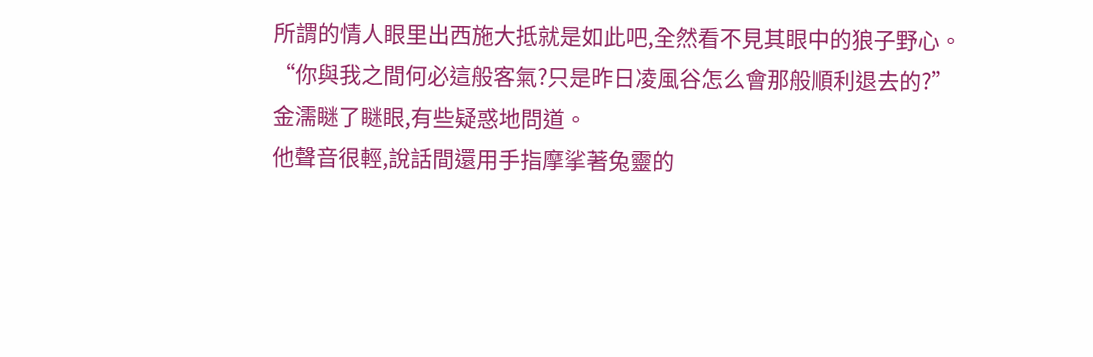所謂的情人眼里出西施大抵就是如此吧,全然看不見其眼中的狼子野心。
“你與我之間何必這般客氣?只是昨日凌風谷怎么會那般順利退去的?”
金濡瞇了瞇眼,有些疑惑地問道。
他聲音很輕,說話間還用手指摩挲著兔靈的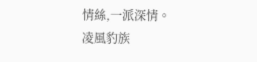情絲,一派深情。
凌風豹族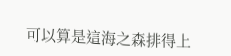可以算是這海之森排得上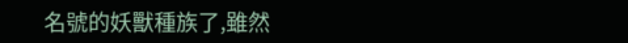名號的妖獸種族了,雖然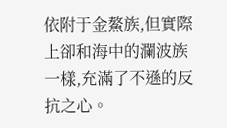依附于金鰲族,但實際上卻和海中的瀾波族一樣,充滿了不遜的反抗之心。